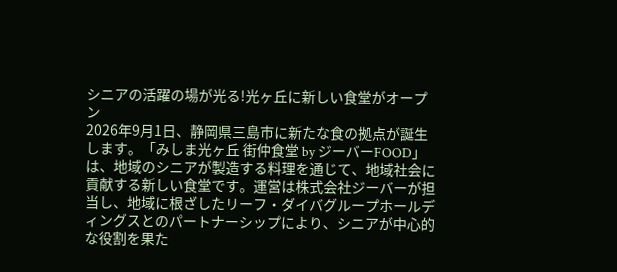シニアの活躍の場が光る!光ヶ丘に新しい食堂がオープン
2026年9月1日、静岡県三島市に新たな食の拠点が誕生します。「みしま光ヶ丘 街仲食堂 by ジーバーFOOD」は、地域のシニアが製造する料理を通じて、地域社会に貢献する新しい食堂です。運営は株式会社ジーバーが担当し、地域に根ざしたリーフ・ダイバグループホールディングスとのパートナーシップにより、シニアが中心的な役割を果た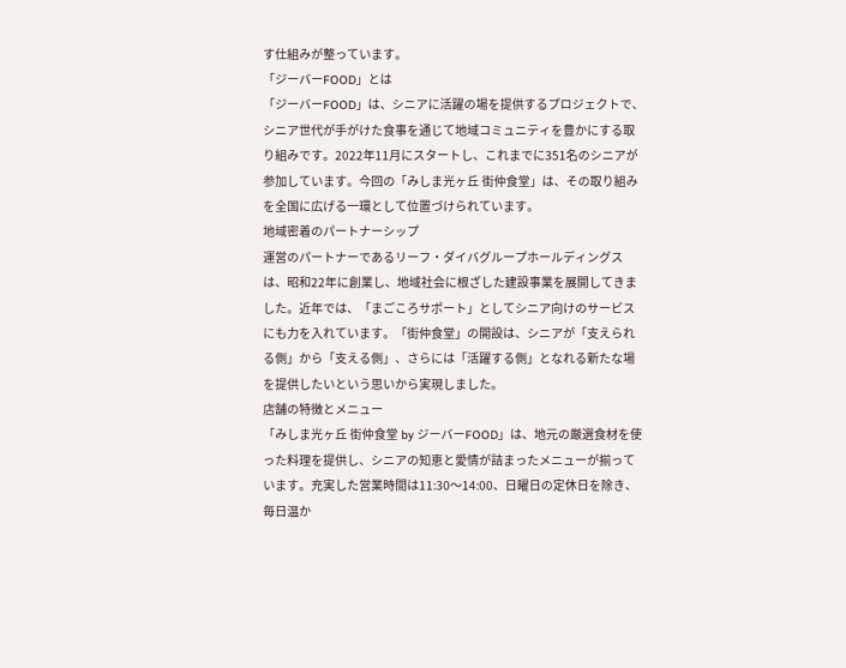す仕組みが整っています。
「ジーバーFOOD」とは
「ジーバーFOOD」は、シニアに活躍の場を提供するプロジェクトで、シニア世代が手がけた食事を通じて地域コミュニティを豊かにする取り組みです。2022年11月にスタートし、これまでに351名のシニアが参加しています。今回の「みしま光ヶ丘 街仲食堂」は、その取り組みを全国に広げる一環として位置づけられています。
地域密着のパートナーシップ
運営のパートナーであるリーフ・ダイバグループホールディングスは、昭和22年に創業し、地域社会に根ざした建設事業を展開してきました。近年では、「まごころサポート」としてシニア向けのサービスにも力を入れています。「街仲食堂」の開設は、シニアが「支えられる側」から「支える側」、さらには「活躍する側」となれる新たな場を提供したいという思いから実現しました。
店舗の特徴とメニュー
「みしま光ヶ丘 街仲食堂 by ジーバーFOOD」は、地元の厳選食材を使った料理を提供し、シニアの知恵と愛情が詰まったメニューが揃っています。充実した営業時間は11:30〜14:00、日曜日の定休日を除き、毎日温か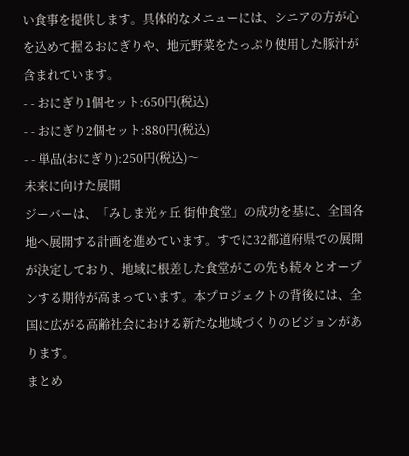い食事を提供します。具体的なメニューには、シニアの方が心を込めて握るおにぎりや、地元野菜をたっぷり使用した豚汁が含まれています。
- - おにぎり1個セット:650円(税込)
- - おにぎり2個セット:880円(税込)
- - 単品(おにぎり):250円(税込)〜
未来に向けた展開
ジーバーは、「みしま光ヶ丘 街仲食堂」の成功を基に、全国各地へ展開する計画を進めています。すでに32都道府県での展開が決定しており、地域に根差した食堂がこの先も続々とオープンする期待が高まっています。本プロジェクトの背後には、全国に広がる高齢社会における新たな地域づくりのビジョンがあります。
まとめ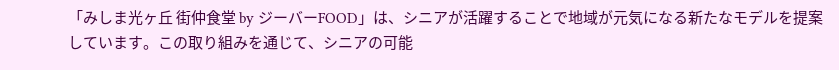「みしま光ヶ丘 街仲食堂 by ジーバーFOOD」は、シニアが活躍することで地域が元気になる新たなモデルを提案しています。この取り組みを通じて、シニアの可能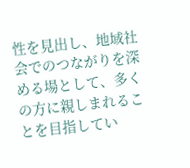性を見出し、地域社会でのつながりを深める場として、多くの方に親しまれることを目指してい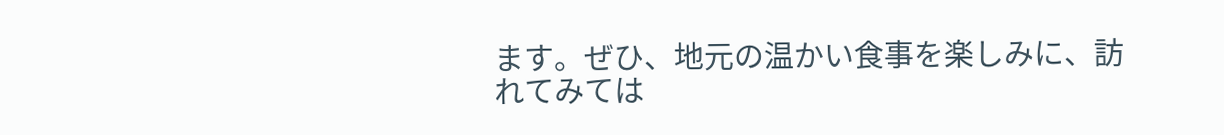ます。ぜひ、地元の温かい食事を楽しみに、訪れてみては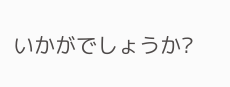いかがでしょうか?